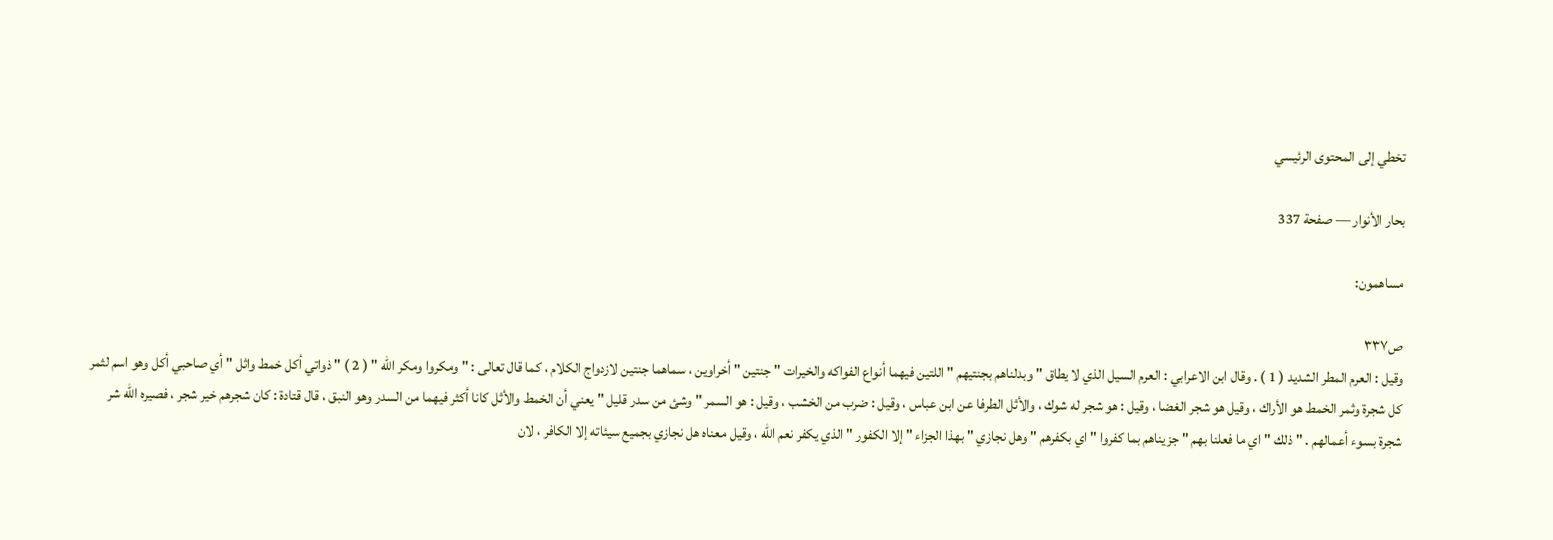تخطي إلى المحتوى الرئيسي

بحار الأنوار — صفحة 337

مساهمون:

ص٣٣٧
وقيل : العرم المطر الشديد ( 1 ) . وقال ابن الاعرابي : العرم السيل الذي لا يطاق " وبدلناهم بجنتيهم " اللتين فيهما أنواع الفواكه والخيرات " جنتين " أخراوين ، سماهما جنتين لازدواج الكلام ، كما قال تعالى : " ومكروا ومكر الله " ( 2 ) " ذواتي أكل خمط واثل " أي صاحبي أكل وهو اسم لثمر كل شجرة وثمر الخمط هو الأراك ، وقيل هو شجر الغضا ، وقيل : هو شجر له شوك ، والأثل الطرفا عن ابن عباس ، وقيل : ضرب من الخشب ، وقيل : هو السمر " وشئ من سدر قليل " يعني أن الخمط والأثل كانا أكثر فيهما من السدر وهو النبق ، قال قتادة : كان شجرهم خير شجر ، فصيره الله شر شجرة بسوء أعمالهم . " ذلك " اي ما فعلنا بهم " جزيناهم بما كفروا " اي بكفرهم " وهل نجازي " بهذا الجزاء " إلا الكفور " الذي يكفر نعم الله ، وقيل معناه هل نجازي بجميع سيئاته إلا الكافر ، لان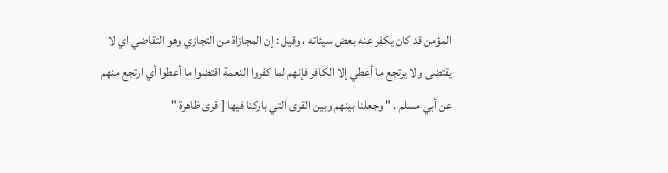المؤمن قد كان يكفر عنه بعض سيئاته ، وقيل : إن المجازاة من التجازي وهو التقاضي اي لا يقتضى ولا يرتجع ما أعطي إلا الكافر فإنهم لما كفروا النعمة اقتضوا ما أعطوا أي ارتجع منهم عن أبي مسلم . " وجعلنا بينهم وبين القرى التي باركنا فيها [ قرى ظاهرة "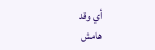أي وقد
هامش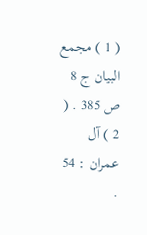( 1 ) مجمع البيان ج 8 ص 385 . ( 2 ) آل عمران : 54 .